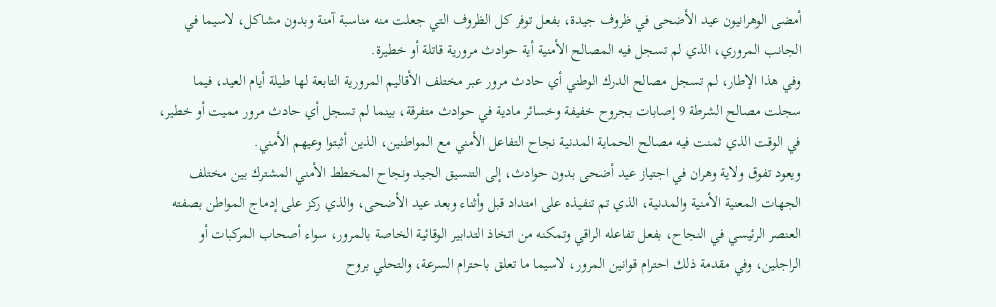أمضى الوهرانيون عيد الأضحى في ظروف جيدة، بفعل توفر كل الظروف التي جعلت منه مناسبة آمنة وبدون مشاكل، لاسيما في الجانب المروري، الذي لم تسجل فيه المصالح الأمنية أية حوادث مرورية قاتلة أو خطيرة.
وفي هذا الإطار، لم تسجل مصالح الدرك الوطني أي حادث مرور عبر مختلف الأقاليم المرورية التابعة لها طيلة أيام العيد، فيما سجلت مصالح الشرطة 9 إصابات بجروح خفيفة وخسائر مادية في حوادث متفرقة، بينما لم تسجل أي حادث مرور مميت أو خطير، في الوقت الذي ثمنت فيه مصالح الحماية المدنية نجاح التفاعل الأمني مع المواطنين، الذين أثبتوا وعيهم الأمني.
ويعود تفوق ولاية وهران في اجتياز عيد أضحى بدون حوادث، إلى التنسيق الجيد ونجاح المخطط الأمني المشترك بين مختلف الجهات المعنية الأمنية والمدنية، الذي تم تنفيذه على امتداد قبل وأثناء وبعد عيد الأضحى، والذي ركز على إدماج المواطن بصفته العنصر الرئيسي في النجاح، بفعل تفاعله الراقي وتمكنه من اتخاذ التدابير الوقائية الخاصة بالمرور، سواء أصحاب المركبات أو الراجلين، وفي مقدمة ذلك احترام قوانين المرور، لاسيما ما تعلق باحترام السرعة، والتحلي بروح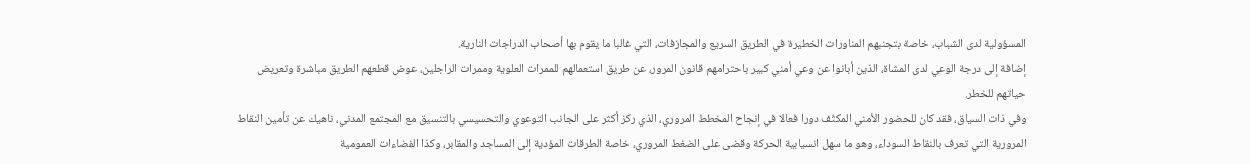المسؤولية لدى الشباب، خاصة بتجنبهم المناورات الخطيرة في الطريق السريع والمجازفات، التي غالبا ما يقوم بها أصحاب الدراجات النارية.
إضافة إلى درجة الوعي لدى المشاة، الذين أبانوا عن وعي أمني كبير باحترامهم قانون المرور، عن طريق استعمالهم للممرات العلوية وممرات الراجلين، عوض قطعهم الطريق مباشرة وتعريض حياتهم للخطر.
وفي ذات السياق، فقد كان للحضور الأمني المكثّف دورا فعالا في إنجاح المخطط المروري، الذي ركز أكثر على الجانب التوعوي والتحسيسي بالتنسيق مع المجتمع المدني، ناهيك عن تأمين النقاط المرورية التي تعرف بالنقاط السوداء، وهو ما سهل انسيابية الحركة وقضى على الضغط المروري، خاصة الطرقات المؤدية إلى المساجد والمقابر، وكذا الفضاءات العمومية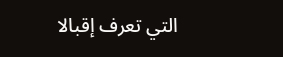التي تعرف إقبالا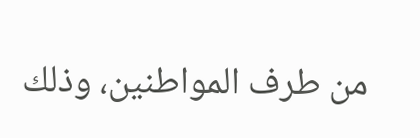من طرف المواطنين، وذلك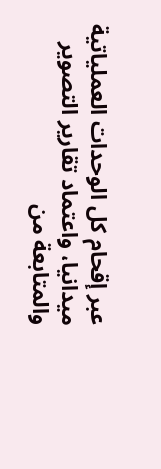عبر إقحام كل الوحدات العملياتية ميدانيا، واعتماد تقارير التصوير والمتابعة من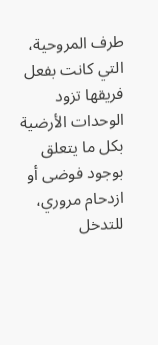طرف المروحية، التي كانت بفعل فريقها تزود الوحدات الأرضية بكل ما يتعلق بوجود فوضى أو ازدحام مروري، للتدخل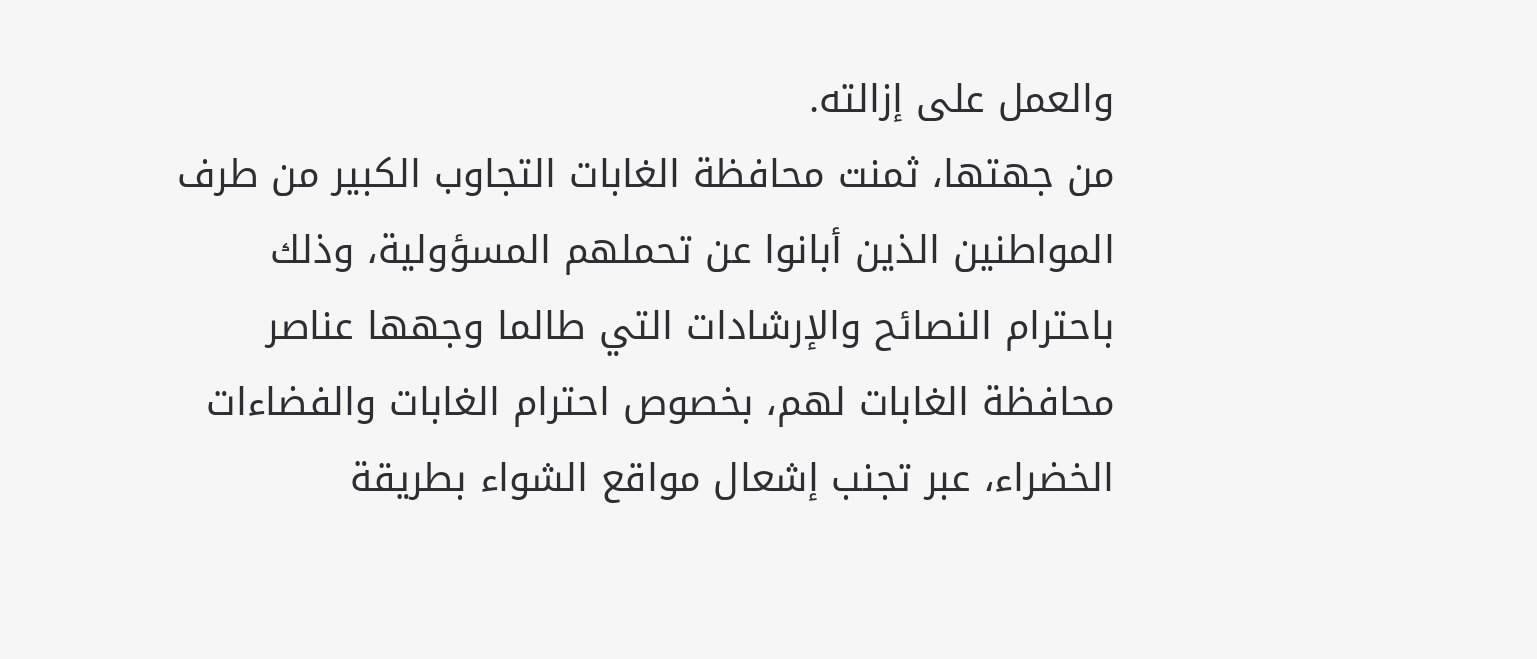والعمل على إزالته.
من جهتها، ثمنت محافظة الغابات التجاوب الكبير من طرف المواطنين الذين أبانوا عن تحملهم المسؤولية، وذلك باحترام النصائح والإرشادات التي طالما وجهها عناصر محافظة الغابات لهم، بخصوص احترام الغابات والفضاءات الخضراء، عبر تجنب إشعال مواقع الشواء بطريقة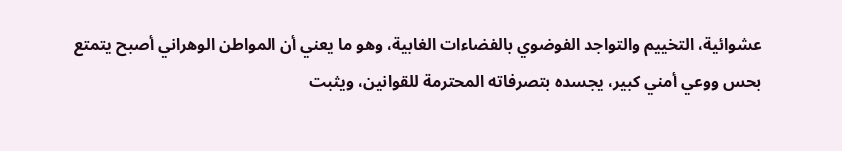عشوائية، التخييم والتواجد الفوضوي بالفضاءات الغابية، وهو ما يعني أن المواطن الوهراني أصبح يتمتع بحس ووعي أمني كبير، يجسده بتصرفاته المحترمة للقوانين، ويثبت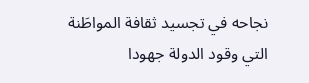نجاحه في تجسيد ثقافة المواطَنة التي وقود الدولة جهودا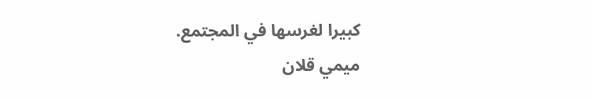كبيرا لغرسها في المجتمع.
ميمي قلان